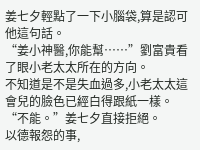姜七夕輕點了一下小腦袋,算是認可他這句話。
“姜小神醫,你能幫……”劉富貴看了眼小老太太所在的方向。
不知道是不是失血過多,小老太太這會兒的臉色已經白得跟紙一樣。
“不能。”姜七夕直接拒絕。
以德報怨的事,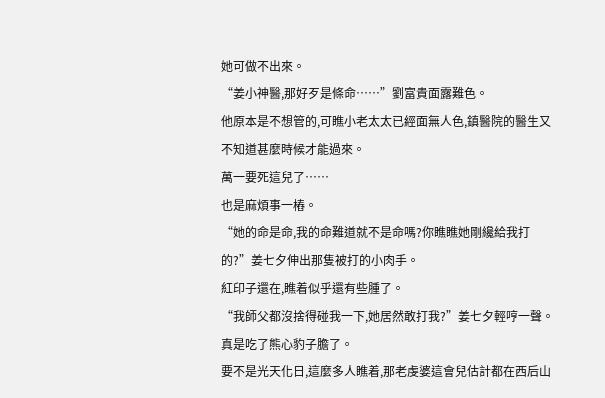她可做不出來。
“姜小神醫,那好歹是條命……”劉富貴面露難色。
他原本是不想管的,可瞧小老太太已經面無人色,鎮醫院的醫生又不知道甚麼時候才能過來。
萬一要死這兒了……
也是麻煩事一樁。
“她的命是命,我的命難道就不是命嗎?你瞧瞧她剛纔給我打的?”姜七夕伸出那隻被打的小肉手。
紅印子還在,瞧着似乎還有些腫了。
“我師父都沒捨得碰我一下,她居然敢打我?”姜七夕輕哼一聲。
真是吃了熊心豹子膽了。
要不是光天化日,這麼多人瞧着,那老虔婆這會兒估計都在西后山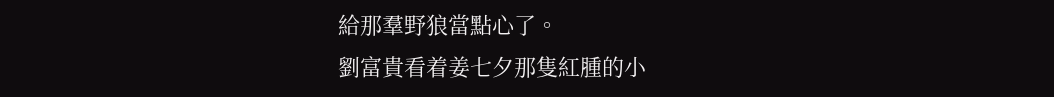給那羣野狼當點心了。
劉富貴看着姜七夕那隻紅腫的小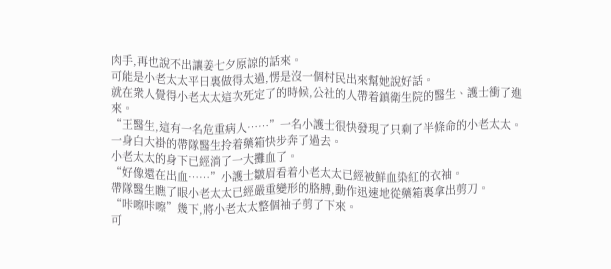肉手,再也說不出讓姜七夕原諒的話來。
可能是小老太太平日裏做得太過,愣是沒一個村民出來幫她說好話。
就在衆人覺得小老太太這次死定了的時候,公社的人帶着鎮衛生院的醫生、護士衝了進來。
“王醫生,這有一名危重病人……”一名小護士很快發現了只剩了半條命的小老太太。
一身白大褂的帶隊醫生拎着藥箱快步奔了過去。
小老太太的身下已經淌了一大攤血了。
“好像還在出血……”小護士皺眉看着小老太太已經被鮮血染紅的衣袖。
帶隊醫生瞧了眼小老太太已經嚴重變形的胳膊,動作迅速地從藥箱裏拿出剪刀。
“咔嚓咔嚓”幾下,將小老太太整個袖子剪了下來。
可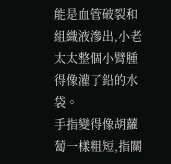能是血管破裂和組織液滲出,小老太太整個小臂腫得像灌了鉛的水袋。
手指變得像胡蘿蔔一樣粗短,指關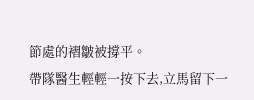節處的褶皺被撐平。
帶隊醫生輕輕一按下去,立馬留下一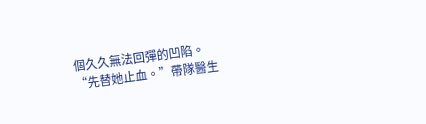個久久無法回彈的凹陷。
“先替她止血。”帶隊醫生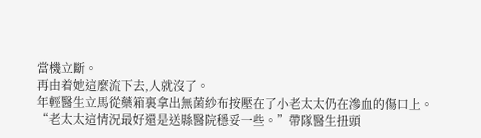當機立斷。
再由着她這麼流下去,人就沒了。
年輕醫生立馬從藥箱裏拿出無菌紗布按壓在了小老太太仍在滲血的傷口上。
“老太太這情況最好還是送縣醫院穩妥一些。”帶隊醫生扭頭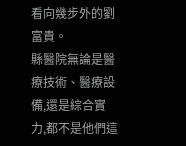看向幾步外的劉富貴。
縣醫院無論是醫療技術、醫療設備,還是綜合實力,都不是他們這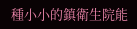種小小的鎮衛生院能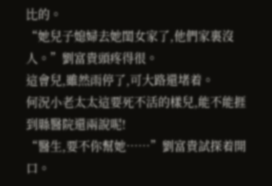比的。
“她兒子媳婦去她閨女家了,他們家裏沒人。”劉富貴頭疼得很。
這會兒,雖然雨停了,可大路還堵着。
何況小老太太這要死不活的樣兒,能不能捱到縣醫院還兩說呢!
“醫生,要不你幫她……”劉富貴試探着開口。